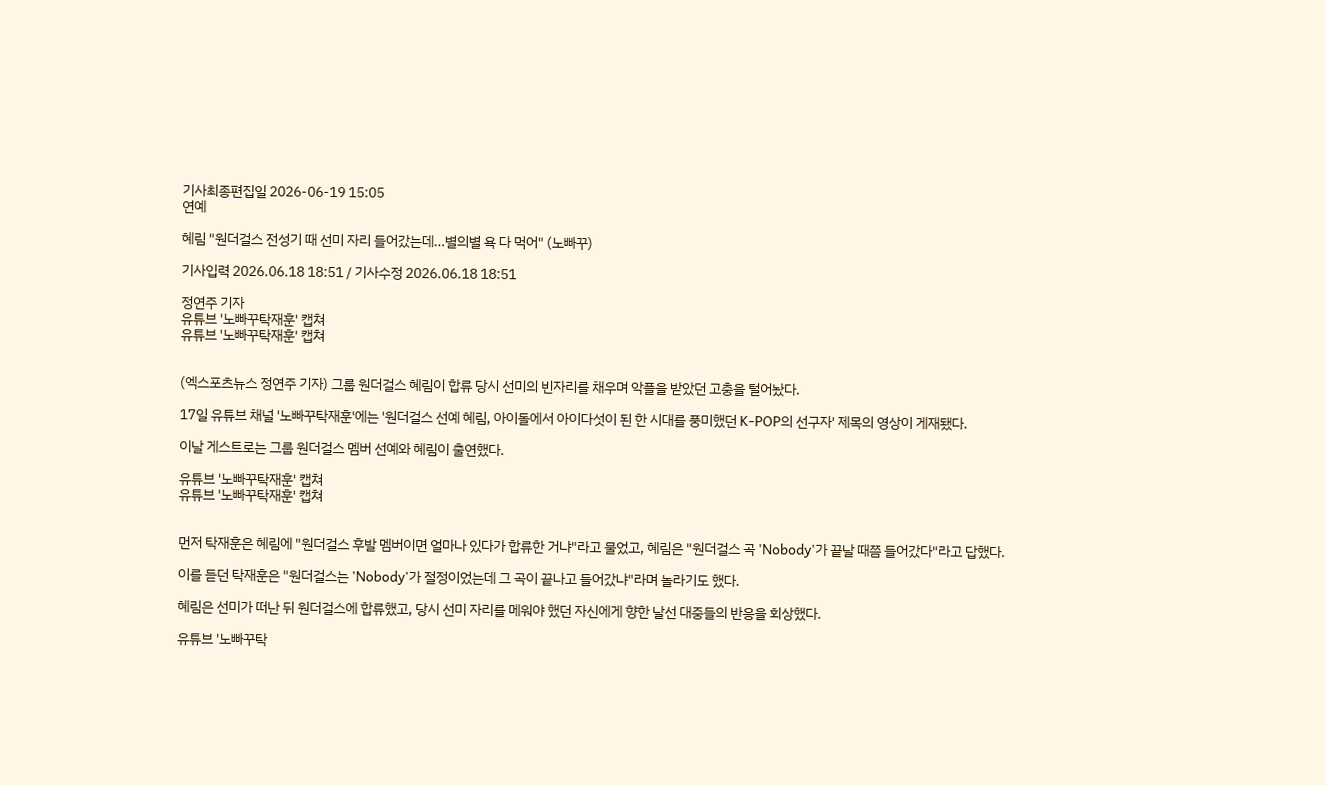기사최종편집일 2026-06-19 15:05
연예

혜림 "원더걸스 전성기 때 선미 자리 들어갔는데…별의별 욕 다 먹어" (노빠꾸)

기사입력 2026.06.18 18:51 / 기사수정 2026.06.18 18:51

정연주 기자
유튜브 '노빠꾸탁재훈' 캡쳐
유튜브 '노빠꾸탁재훈' 캡쳐


(엑스포츠뉴스 정연주 기자) 그룹 원더걸스 혜림이 합류 당시 선미의 빈자리를 채우며 악플을 받았던 고충을 털어놨다.

17일 유튜브 채널 '노빠꾸탁재훈'에는 '원더걸스 선예 혜림, 아이돌에서 아이다섯이 된 한 시대를 풍미했던 K-POP의 선구자' 제목의 영상이 게재됐다.

이날 게스트로는 그룹 원더걸스 멤버 선예와 혜림이 출연했다.

유튜브 '노빠꾸탁재훈' 캡쳐
유튜브 '노빠꾸탁재훈' 캡쳐


먼저 탁재훈은 혜림에 "원더걸스 후발 멤버이면 얼마나 있다가 합류한 거냐"라고 물었고, 혜림은 "원더걸스 곡 'Nobody'가 끝날 때쯤 들어갔다"라고 답했다.

이를 듣던 탁재훈은 "원더걸스는 'Nobody'가 절정이었는데 그 곡이 끝나고 들어갔냐"라며 놀라기도 했다.

혜림은 선미가 떠난 뒤 원더걸스에 합류했고, 당시 선미 자리를 메워야 했던 자신에게 향한 날선 대중들의 반응을 회상했다.

유튜브 '노빠꾸탁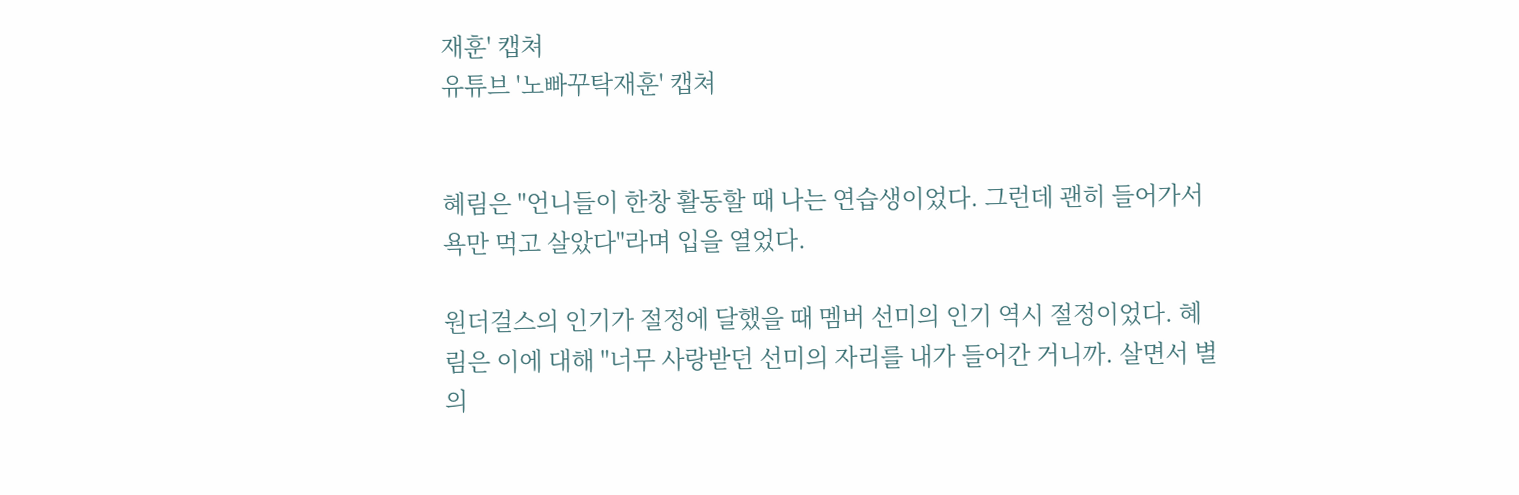재훈' 캡쳐
유튜브 '노빠꾸탁재훈' 캡쳐


혜림은 "언니들이 한창 활동할 때 나는 연습생이었다. 그런데 괜히 들어가서 욕만 먹고 살았다"라며 입을 열었다.

원더걸스의 인기가 절정에 달했을 때 멤버 선미의 인기 역시 절정이었다. 혜림은 이에 대해 "너무 사랑받던 선미의 자리를 내가 들어간 거니까. 살면서 별의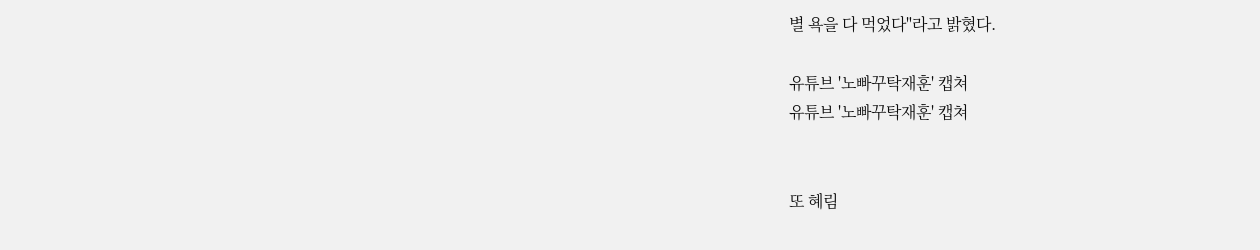별 욕을 다 먹었다"라고 밝혔다.

유튜브 '노빠꾸탁재훈' 캡쳐
유튜브 '노빠꾸탁재훈' 캡쳐


또 혜림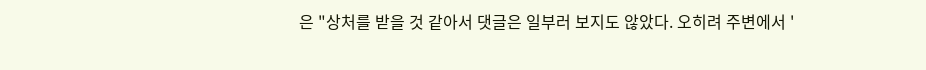은 "상처를 받을 것 같아서 댓글은 일부러 보지도 않았다. 오히려 주변에서 '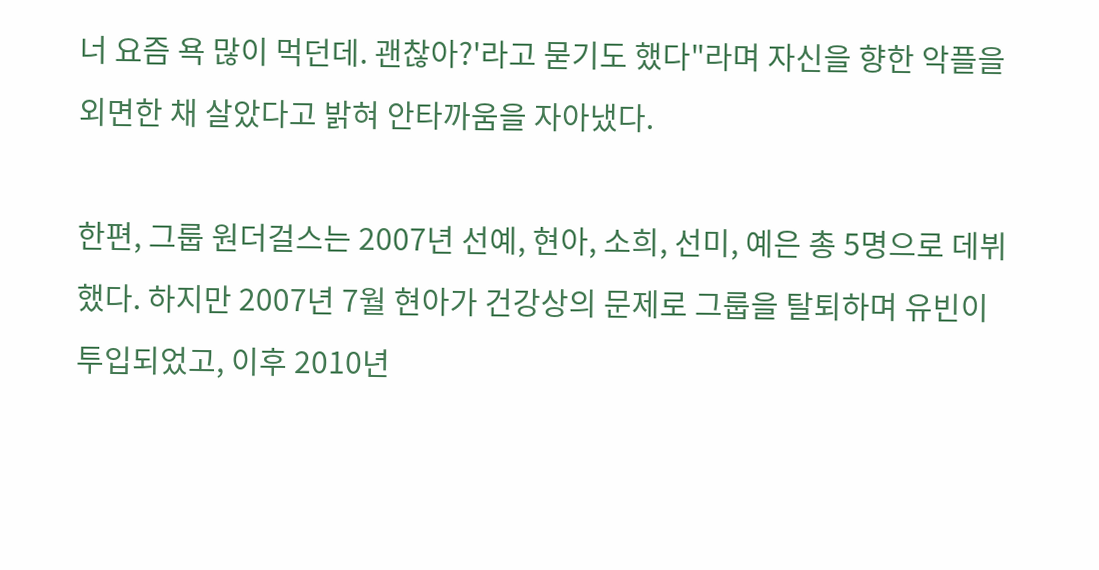너 요즘 욕 많이 먹던데. 괜찮아?'라고 묻기도 했다"라며 자신을 향한 악플을 외면한 채 살았다고 밝혀 안타까움을 자아냈다.

한편, 그룹 원더걸스는 2007년 선예, 현아, 소희, 선미, 예은 총 5명으로 데뷔했다. 하지만 2007년 7월 현아가 건강상의 문제로 그룹을 탈퇴하며 유빈이 투입되었고, 이후 2010년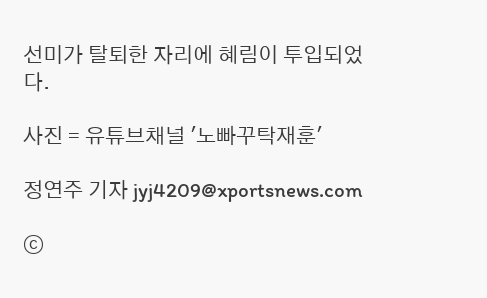선미가 탈퇴한 자리에 혜림이 투입되었다.

사진 = 유튜브채널 '노빠꾸탁재훈'

정연주 기자 jyj4209@xportsnews.com

ⓒ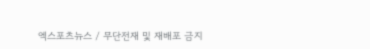엑스포츠뉴스 / 무단전재 및 재배포 금지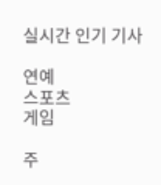실시간 인기 기사

연예
스포츠
게임

주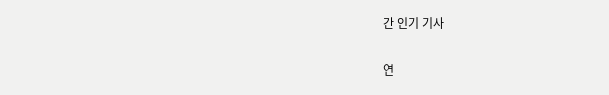간 인기 기사

연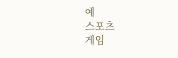예
스포츠
게임